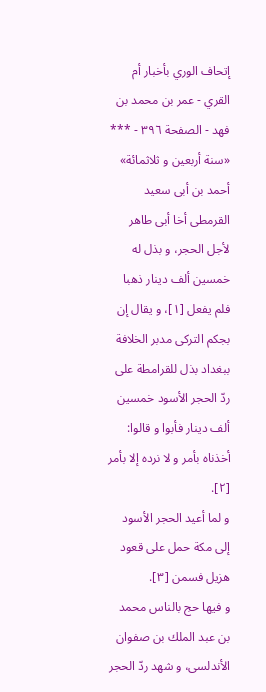إتحاف الوري بأخبار أم القري - عمر بن محمد بن فهد - الصفحة ٣٩٦ - *** «سنة أربعين و ثلاثمائة»
أحمد بن أبى سعيد القرمطى أخا أبى طاهر لأجل الحجر، و بذل له خمسين ألف دينار ذهبا فلم يفعل [١]، و يقال إن بجكم التركى مدبر الخلافة ببغداد بذل للقرامطة على ردّ الحجر الأسود خمسين ألف دينار فأبوا و قالوا: أخذناه بأمر و لا نرده إلا بأمر [٢].
و لما أعيد الحجر الأسود إلى مكة حمل على قعود هزيل فسمن [٣].
و فيها حج بالناس محمد بن عبد الملك بن صفوان الأندلسى، و شهد ردّ الحجر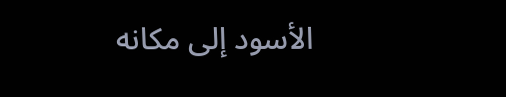الأسود إلى مكانه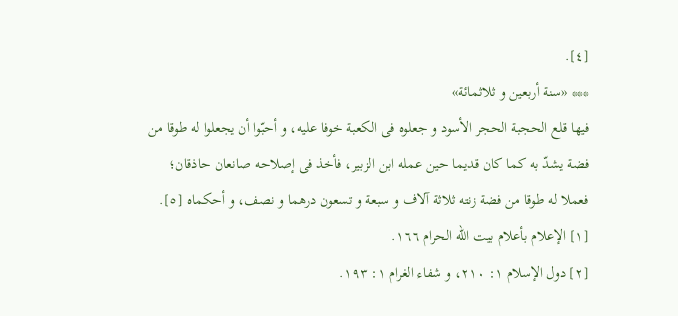[٤].
*** «سنة أربعين و ثلاثمائة»
فيها قلع الحجبة الحجر الأسود و جعلوه فى الكعبة خوفا عليه، و أحبّوا أن يجعلوا له طوقا من فضة يشدّ به كما كان قديما حين عمله ابن الزبير، فأخذ فى إصلاحه صانعان حاذقان؛ فعملا له طوقا من فضة زنته ثلاثة آلاف و سبعة و تسعون درهما و نصف، و أحكماه [٥].
[١] الإعلام بأعلام بيت اللّه الحرام ١٦٦.
[٢] دول الإسلام ١: ٢١٠، و شفاء الغرام ١: ١٩٣.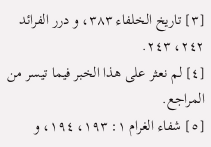[٣] تاريخ الخلفاء ٣٨٣، و درر الفرائد ٢٤٢، ٢٤٣.
[٤] لم نعثر على هذا الخبر فيما تيسر من المراجع.
[٥] شفاء الغرام ١: ١٩٣، ١٩٤، و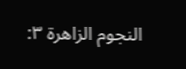النجوم الزاهرة ٣: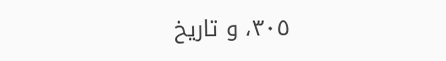٣٠٥، و تاريخ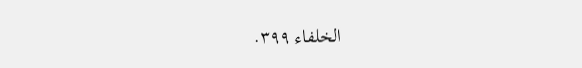الخلفاء ٣٩٩.